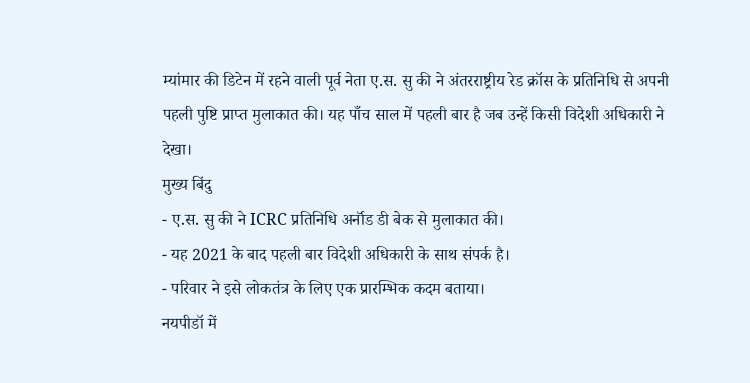म्यांमार की डिटेन में रहने वाली पूर्व नेता ए.स. सु की ने अंतरराष्ट्रीय रेड क्रॉस के प्रतिनिधि से अपनी पहली पुष्टि प्राप्त मुलाकात की। यह पाँच साल में पहली बार है जब उन्हें किसी विदेशी अधिकारी ने देखा।
मुख्य बिंदु
- ए.स. सु की ने ICRC प्रतिनिधि अर्नॉड डी बेक से मुलाकात की।
- यह 2021 के बाद पहली बार विदेशी अधिकारी के साथ संपर्क है।
- परिवार ने इसे लोकतंत्र के लिए एक प्रारम्भिक कदम बताया।
नयपीडॉ में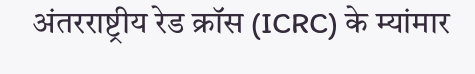अंतरराष्ट्रीय रेड क्रॉस (ICRC) के म्यांमार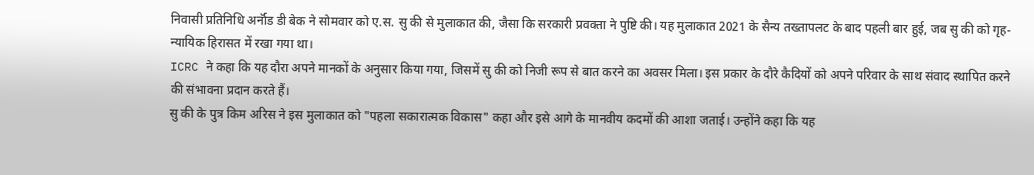निवासी प्रतिनिधि अर्नॉड डी बेक ने सोमवार को ए.स. सु की से मुलाकात की, जैसा कि सरकारी प्रवक्ता ने पुष्टि की। यह मुलाकात 2021 के सैन्य तख्तापलट के बाद पहली बार हुई, जब सु की को गृह-न्यायिक हिरासत में रखा गया था।
ICRC ने कहा कि यह दौरा अपने मानकों के अनुसार किया गया, जिसमें सु की को निजी रूप से बात करने का अवसर मिला। इस प्रकार के दौरे कैदियों को अपने परिवार के साथ संवाद स्थापित करने की संभावना प्रदान करते हैं।
सु की के पुत्र किम अरिस ने इस मुलाकात को "पहला सकारात्मक विकास" कहा और इसे आगे के मानवीय कदमों की आशा जताई। उन्होंने कहा कि यह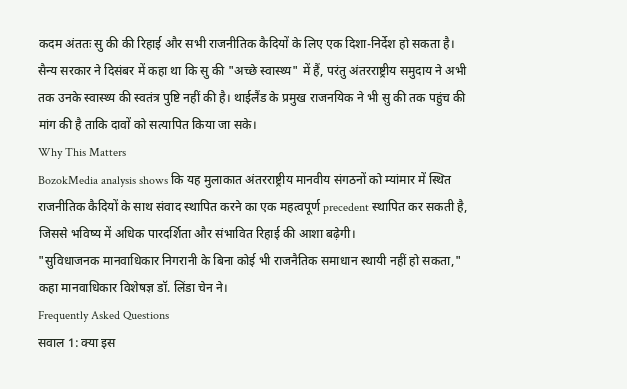कदम अंततः सु की की रिहाई और सभी राजनीतिक कैदियों के लिए एक दिशा-निर्देश हो सकता है।
सैन्य सरकार ने दिसंबर में कहा था कि सु की "अच्छे स्वास्थ्य" में हैं, परंतु अंतरराष्ट्रीय समुदाय ने अभी तक उनके स्वास्थ्य की स्वतंत्र पुष्टि नहीं की है। थाईलैंड के प्रमुख राजनयिक ने भी सु की तक पहुंच की मांग की है ताकि दावों को सत्यापित किया जा सके।
Why This Matters
BozokMedia analysis shows कि यह मुलाकात अंतरराष्ट्रीय मानवीय संगठनों को म्यांमार में स्थित राजनीतिक कैदियों के साथ संवाद स्थापित करने का एक महत्वपूर्ण precedent स्थापित कर सकती है, जिससे भविष्य में अधिक पारदर्शिता और संभावित रिहाई की आशा बढ़ेगी।
"सुविधाजनक मानवाधिकार निगरानी के बिना कोई भी राजनैतिक समाधान स्थायी नहीं हो सकता," कहा मानवाधिकार विशेषज्ञ डॉ. लिंडा चेन ने।
Frequently Asked Questions
सवाल 1: क्या इस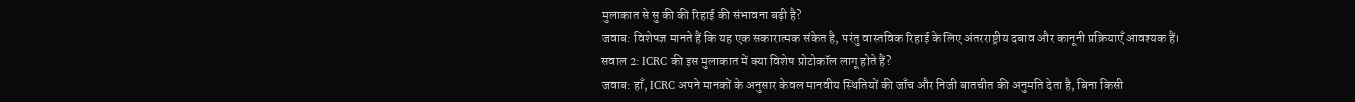मुलाकात से सु की की रिहाई की संभावना बढ़ी है?
जवाब: विशेषज्ञ मानते हैं कि यह एक सकारात्मक संकेत है, परंतु वास्तविक रिहाई के लिए अंतरराष्ट्रीय दबाव और कानूनी प्रक्रियाएँ आवश्यक हैं।
सवाल 2: ICRC की इस मुलाकात में क्या विशेष प्रोटोकॉल लागू होते हैं?
जवाब: हाँ, ICRC अपने मानकों के अनुसार केवल मानवीय स्थितियों की जाँच और निजी बातचीत की अनुमति देता है, बिना किसी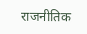राजनीतिक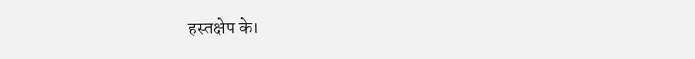हस्तक्षेप के।